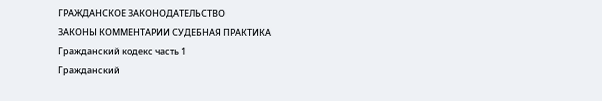ГРАЖДАНСКОЕ ЗАКОНОДАТЕЛЬСТВО
ЗАКОНЫ КОММЕНТАРИИ СУДЕБНАЯ ПРАКТИКА
Гражданский кодекс часть 1
Гражданский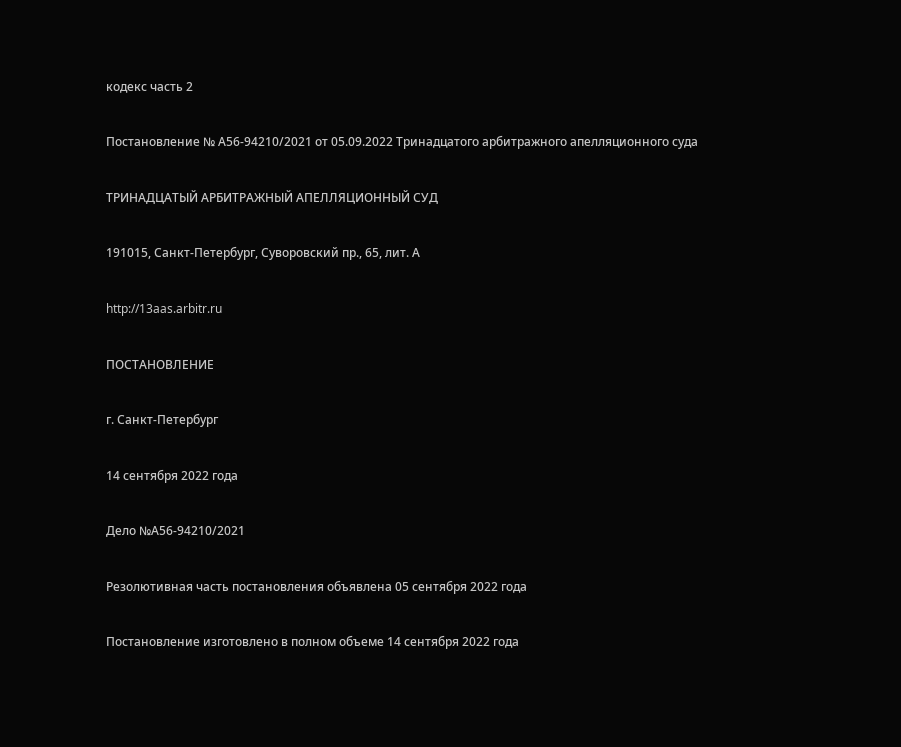кодекс часть 2

Постановление № А56-94210/2021 от 05.09.2022 Тринадцатого арбитражного апелляционного суда

ТРИНАДЦАТЫЙ АРБИТРАЖНЫЙ АПЕЛЛЯЦИОННЫЙ СУД

191015, Санкт-Петербург, Суворовский пр., 65, лит. А

http://13aas.arbitr.ru

ПОСТАНОВЛЕНИЕ

г. Санкт-Петербург

14 сентября 2022 года

Дело №А56-94210/2021

Резолютивная часть постановления объявлена 05 сентября 2022 года

Постановление изготовлено в полном объеме 14 сентября 2022 года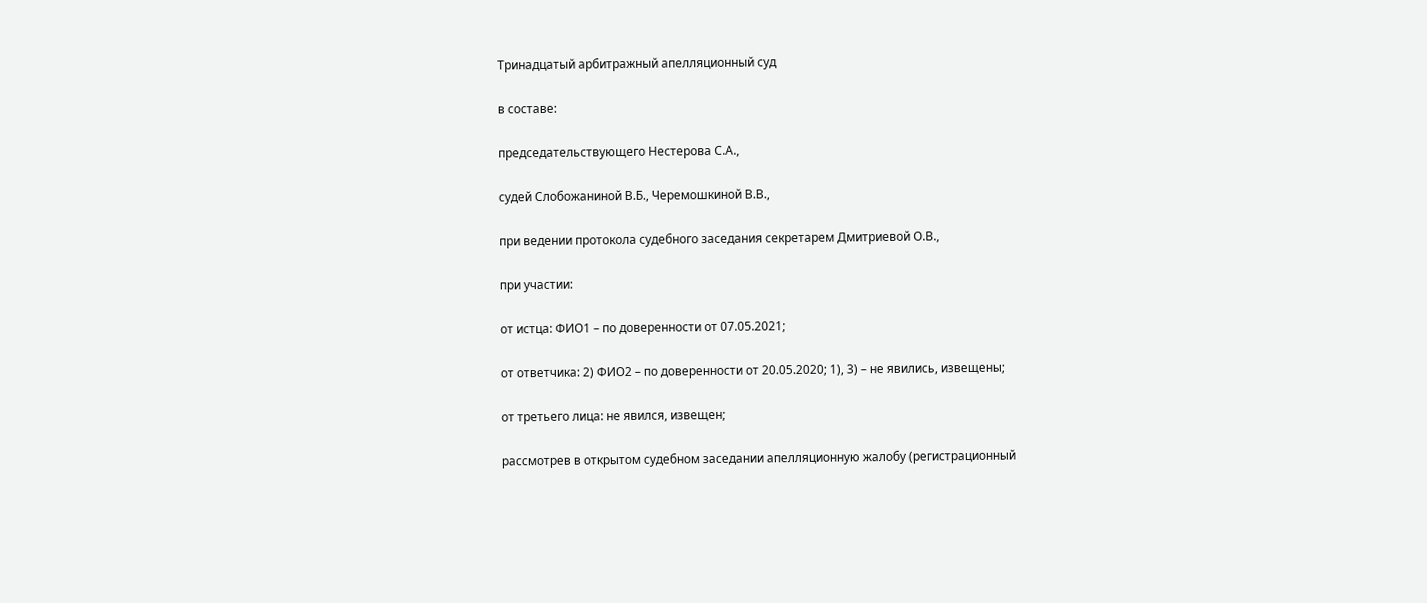Тринадцатый арбитражный апелляционный суд

в составе:

председательствующего Нестерова С.А.,

судей Слобожаниной В.Б., Черемошкиной В.В.,

при ведении протокола судебного заседания секретарем Дмитриевой О.В.,

при участии:

от истца: ФИО1 – по доверенности от 07.05.2021;

от ответчика: 2) ФИО2 – по доверенности от 20.05.2020; 1), 3) – не явились, извещены;

от третьего лица: не явился, извещен;

рассмотрев в открытом судебном заседании апелляционную жалобу (регистрационный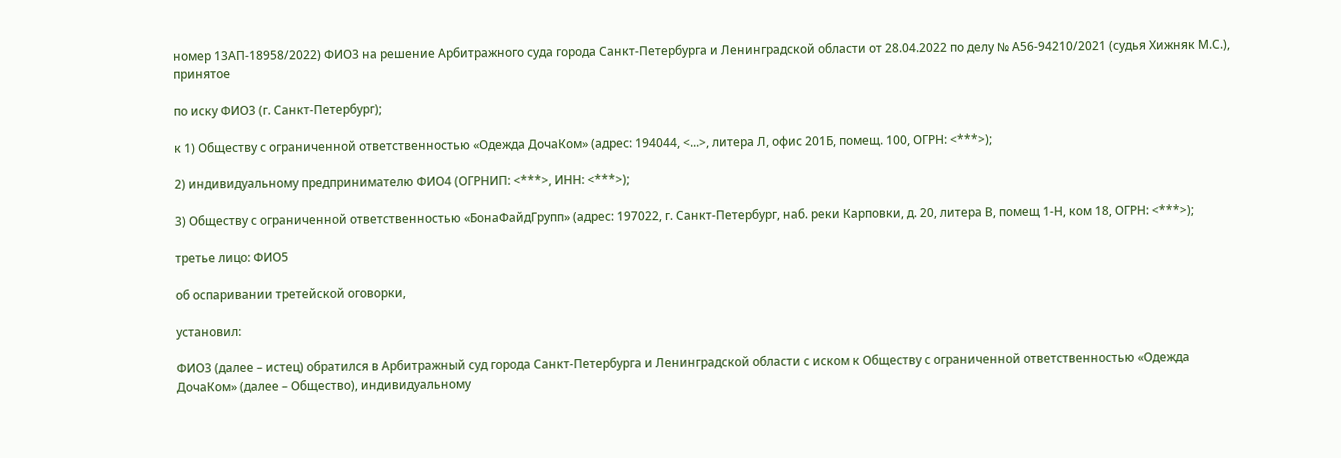номер 13АП-18958/2022) ФИО3 на решение Арбитражного суда города Санкт-Петербурга и Ленинградской области от 28.04.2022 по делу № А56-94210/2021 (судья Хижняк М.С.), принятое

по иску ФИО3 (г. Санкт-Петербург);

к 1) Обществу с ограниченной ответственностью «Одежда ДочаКом» (адрес: 194044, <...>, литера Л, офис 201Б, помещ. 100, ОГРН: <***>);

2) индивидуальному предпринимателю ФИО4 (ОГРНИП: <***>, ИНН: <***>);

3) Обществу с ограниченной ответственностью «БонаФайдГрупп» (адрес: 197022, г. Санкт-Петербург, наб. реки Карповки, д. 20, литера В, помещ 1-Н, ком 18, ОГРН: <***>);

третье лицо: ФИО5

об оспаривании третейской оговорки,

установил:

ФИО3 (далее – истец) обратился в Арбитражный суд города Санкт-Петербурга и Ленинградской области с иском к Обществу с ограниченной ответственностью «Одежда ДочаКом» (далее – Общество), индивидуальному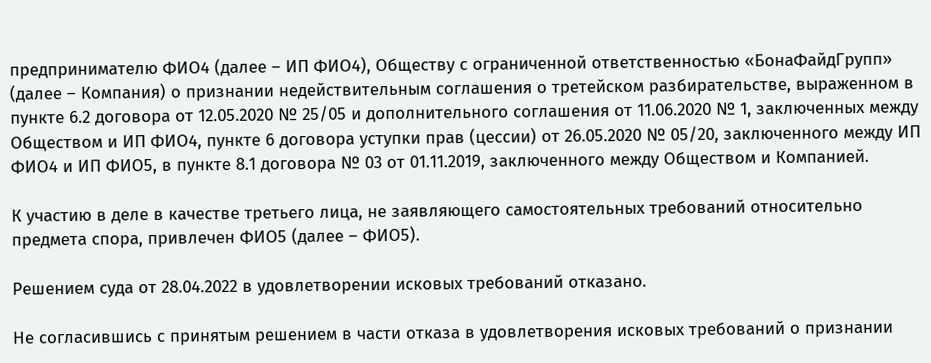предпринимателю ФИО4 (далее – ИП ФИО4), Обществу с ограниченной ответственностью «БонаФайдГрупп» (далее – Компания) о признании недействительным соглашения о третейском разбирательстве, выраженном в пункте 6.2 договора от 12.05.2020 № 25/05 и дополнительного соглашения от 11.06.2020 № 1, заключенных между Обществом и ИП ФИО4, пункте 6 договора уступки прав (цессии) от 26.05.2020 № 05/20, заключенного между ИП ФИО4 и ИП ФИО5, в пункте 8.1 договора № 03 от 01.11.2019, заключенного между Обществом и Компанией.

К участию в деле в качестве третьего лица, не заявляющего самостоятельных требований относительно предмета спора, привлечен ФИО5 (далее – ФИО5).

Решением суда от 28.04.2022 в удовлетворении исковых требований отказано.

Не согласившись с принятым решением в части отказа в удовлетворения исковых требований о признании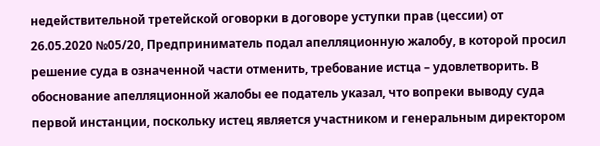недействительной третейской оговорки в договоре уступки прав (цессии) от 26.05.2020 №05/20, Предприниматель подал апелляционную жалобу, в которой просил решение суда в означенной части отменить, требование истца – удовлетворить. В обоснование апелляционной жалобы ее податель указал, что вопреки выводу суда первой инстанции, поскольку истец является участником и генеральным директором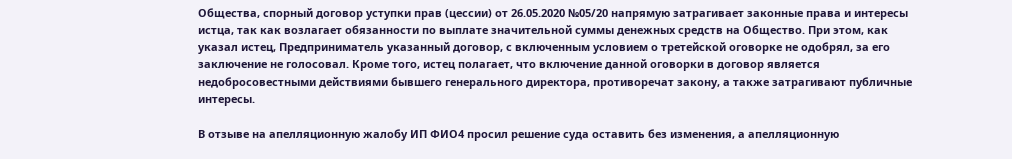Общества, спорный договор уступки прав (цессии) от 26.05.2020 №05/20 напрямую затрагивает законные права и интересы истца, так как возлагает обязанности по выплате значительной суммы денежных средств на Общество. При этом, как указал истец, Предприниматель указанный договор, с включенным условием о третейской оговорке не одобрял, за его заключение не голосовал. Кроме того, истец полагает, что включение данной оговорки в договор является недобросовестными действиями бывшего генерального директора, противоречат закону, а также затрагивают публичные интересы.

В отзыве на апелляционную жалобу ИП ФИО4 просил решение суда оставить без изменения, а апелляционную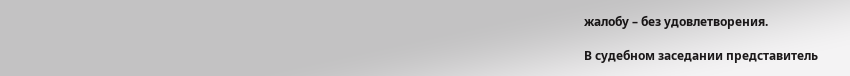жалобу – без удовлетворения.

В судебном заседании представитель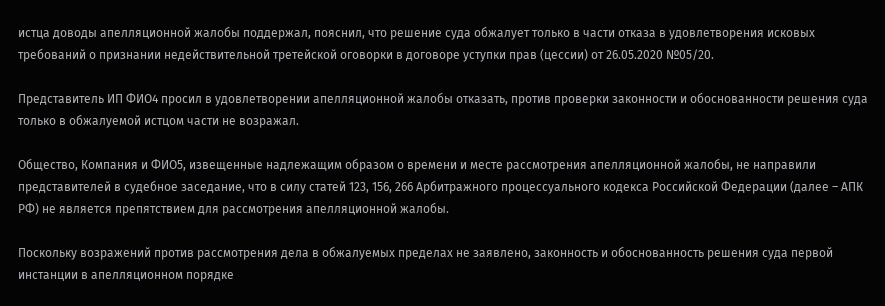истца доводы апелляционной жалобы поддержал, пояснил, что решение суда обжалует только в части отказа в удовлетворения исковых требований о признании недействительной третейской оговорки в договоре уступки прав (цессии) от 26.05.2020 №05/20.

Представитель ИП ФИО4 просил в удовлетворении апелляционной жалобы отказать, против проверки законности и обоснованности решения суда только в обжалуемой истцом части не возражал.

Общество, Компания и ФИО5, извещенные надлежащим образом о времени и месте рассмотрения апелляционной жалобы, не направили представителей в судебное заседание, что в силу статей 123, 156, 266 Арбитражного процессуального кодекса Российской Федерации (далее – АПК РФ) не является препятствием для рассмотрения апелляционной жалобы.

Поскольку возражений против рассмотрения дела в обжалуемых пределах не заявлено, законность и обоснованность решения суда первой инстанции в апелляционном порядке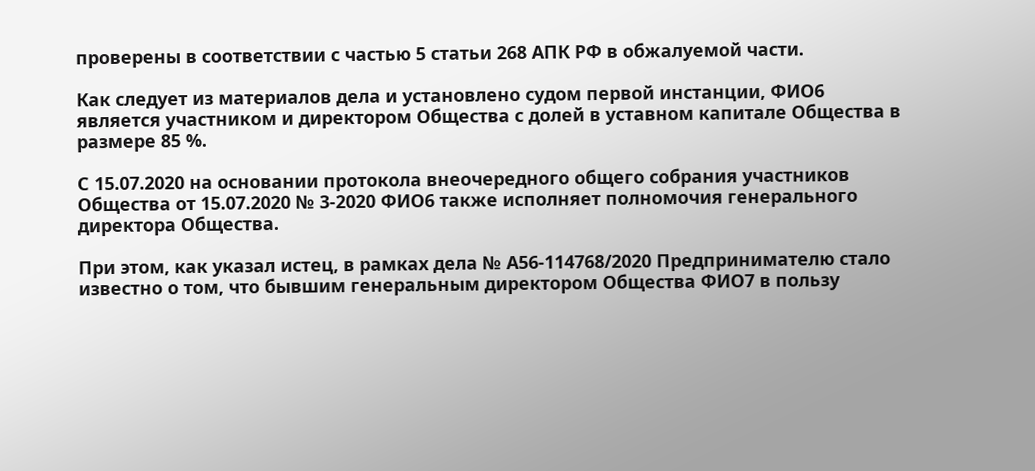проверены в соответствии с частью 5 статьи 268 АПК РФ в обжалуемой части.

Как следует из материалов дела и установлено судом первой инстанции, ФИО6 является участником и директором Общества с долей в уставном капитале Общества в размере 85 %.

С 15.07.2020 на основании протокола внеочередного общего собрания участников Общества от 15.07.2020 № 3-2020 ФИО6 также исполняет полномочия генерального директора Общества.

При этом, как указал истец, в рамках дела № А56-114768/2020 Предпринимателю стало известно о том, что бывшим генеральным директором Общества ФИО7 в пользу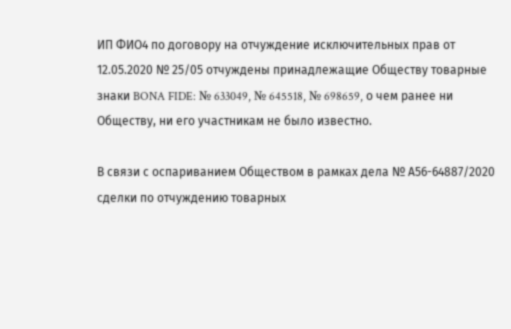ИП ФИО4 по договору на отчуждение исключительных прав от 12.05.2020 № 25/05 отчуждены принадлежащие Обществу товарные знаки BONA FIDE: № 633049, № 645518, № 698659, о чем ранее ни Обществу, ни его участникам не было известно.

В связи с оспариванием Обществом в рамках дела № А56-64887/2020 сделки по отчуждению товарных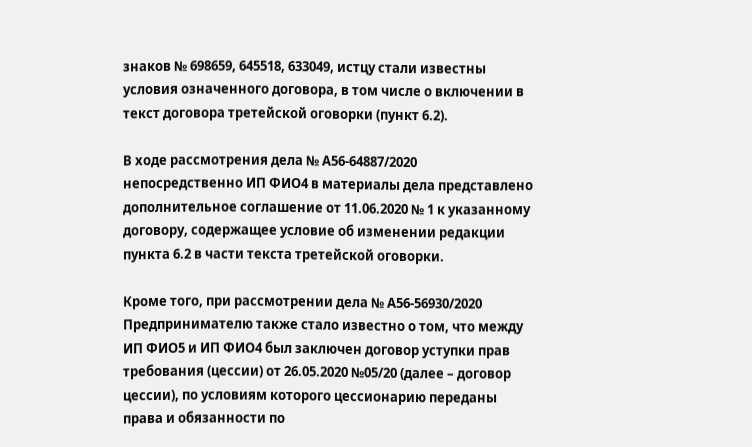знаков № 698659, 645518, 633049, истцу стали известны условия означенного договора, в том числе о включении в текст договора третейской оговорки (пункт 6.2).

В ходе рассмотрения дела № А56-64887/2020 непосредственно ИП ФИО4 в материалы дела представлено дополнительное соглашение от 11.06.2020 № 1 к указанному договору, содержащее условие об изменении редакции пункта 6.2 в части текста третейской оговорки.

Кроме того, при рассмотрении дела № А56-56930/2020 Предпринимателю также стало известно о том, что между ИП ФИО5 и ИП ФИО4 был заключен договор уступки прав требования (цессии) от 26.05.2020 №05/20 (далее – договор цессии), по условиям которого цессионарию переданы права и обязанности по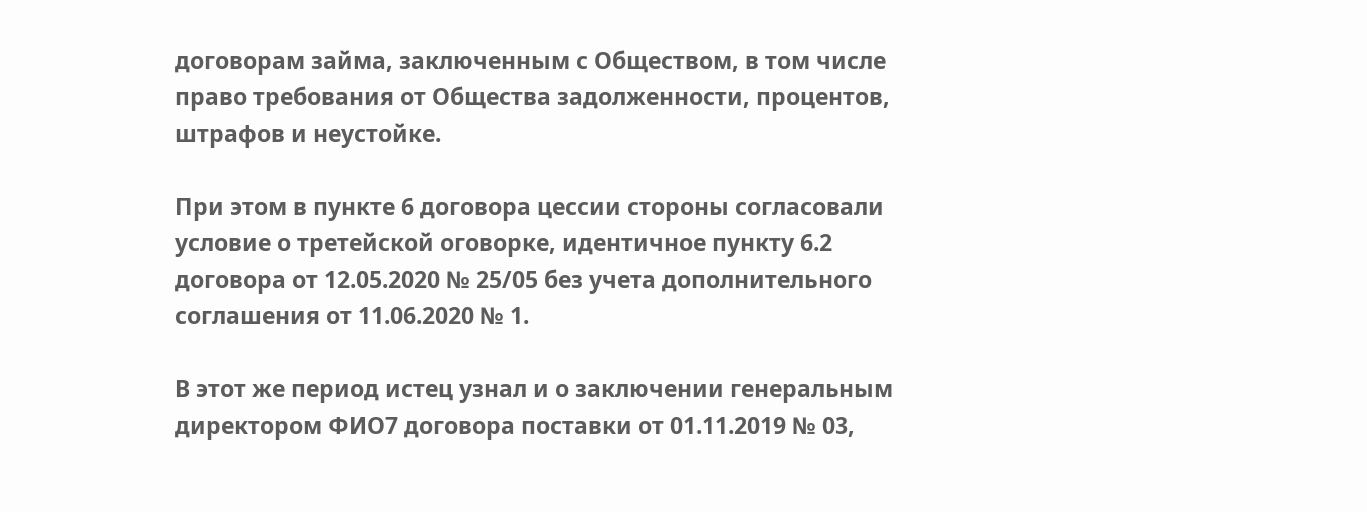договорам займа, заключенным с Обществом, в том числе право требования от Общества задолженности, процентов, штрафов и неустойке.

При этом в пункте 6 договора цессии стороны согласовали условие о третейской оговорке, идентичное пункту 6.2 договора от 12.05.2020 № 25/05 без учета дополнительного соглашения от 11.06.2020 № 1.

В этот же период истец узнал и о заключении генеральным директором ФИО7 договора поставки от 01.11.2019 № 03,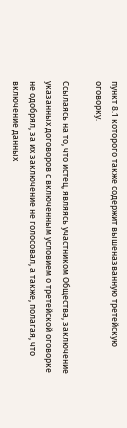пункт 8.1 которого также содержит вышеназванную третейскую оговорку.

Ссылаясь на то, что истец, являясь участником Общества, заключение указанных договоров с включенным условием о третейской оговорке не одобрял, за их заключение не голосовал, а также, полагая, что включение данных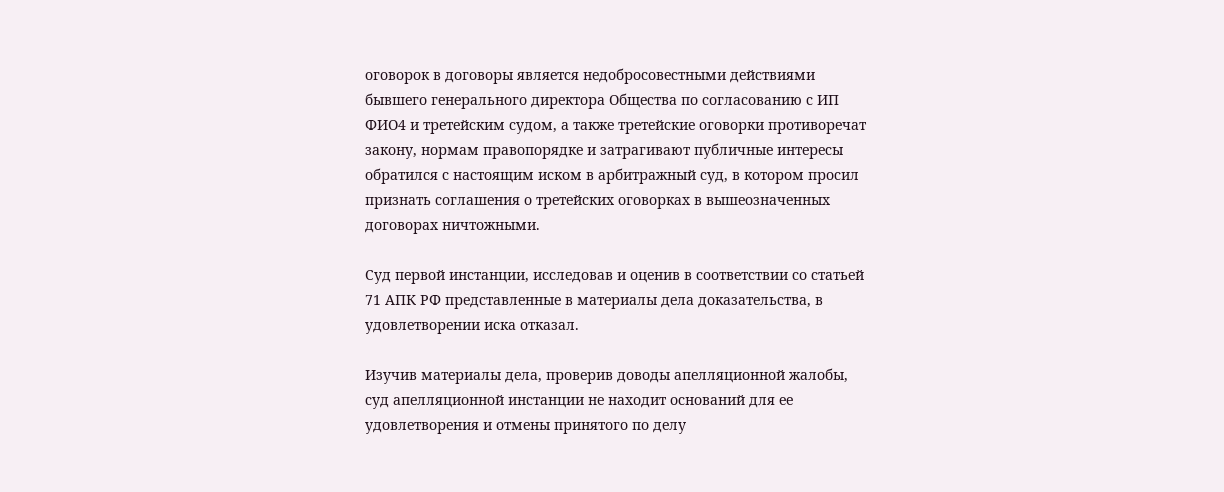оговорок в договоры является недобросовестными действиями бывшего генерального директора Общества по согласованию с ИП ФИО4 и третейским судом, а также третейские оговорки противоречат закону, нормам правопорядке и затрагивают публичные интересы обратился с настоящим иском в арбитражный суд, в котором просил признать соглашения о третейских оговорках в вышеозначенных договорах ничтожными.

Суд первой инстанции, исследовав и оценив в соответствии со статьей 71 АПК РФ представленные в материалы дела доказательства, в удовлетворении иска отказал.

Изучив материалы дела, проверив доводы апелляционной жалобы, суд апелляционной инстанции не находит оснований для ее удовлетворения и отмены принятого по делу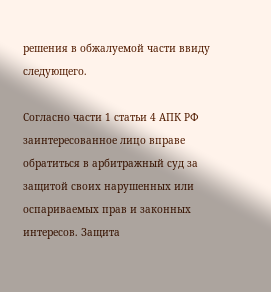решения в обжалуемой части ввиду следующего.

Согласно части 1 статьи 4 АПК РФ заинтересованное лицо вправе обратиться в арбитражный суд за защитой своих нарушенных или оспариваемых прав и законных интересов. Защита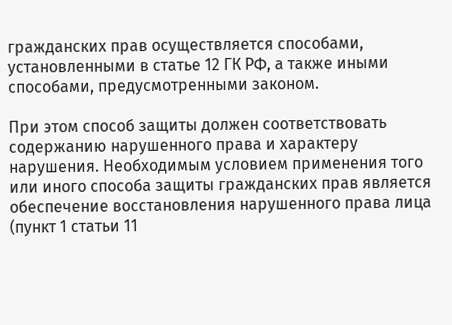гражданских прав осуществляется способами, установленными в статье 12 ГК РФ, а также иными способами, предусмотренными законом.

При этом способ защиты должен соответствовать содержанию нарушенного права и характеру нарушения. Необходимым условием применения того или иного способа защиты гражданских прав является обеспечение восстановления нарушенного права лица (пункт 1 статьи 11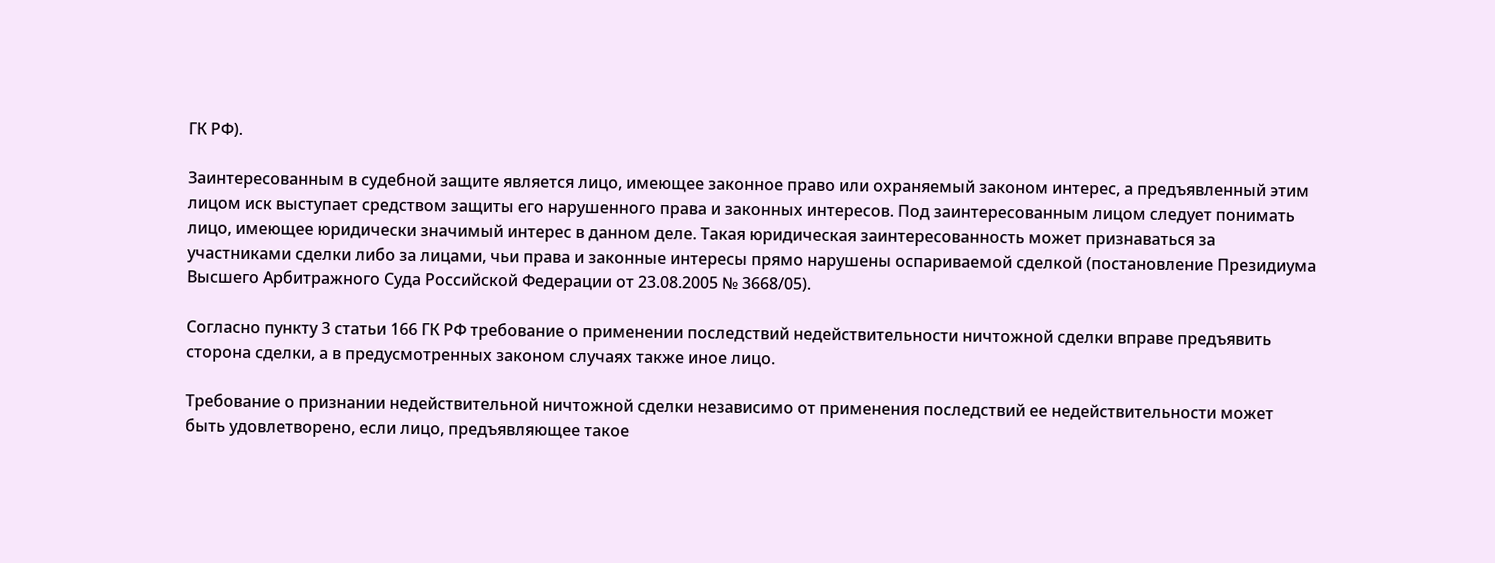ГК РФ).

Заинтересованным в судебной защите является лицо, имеющее законное право или охраняемый законом интерес, а предъявленный этим лицом иск выступает средством защиты его нарушенного права и законных интересов. Под заинтересованным лицом следует понимать лицо, имеющее юридически значимый интерес в данном деле. Такая юридическая заинтересованность может признаваться за участниками сделки либо за лицами, чьи права и законные интересы прямо нарушены оспариваемой сделкой (постановление Президиума Высшего Арбитражного Суда Российской Федерации от 23.08.2005 № 3668/05).

Согласно пункту 3 статьи 166 ГК РФ требование о применении последствий недействительности ничтожной сделки вправе предъявить сторона сделки, а в предусмотренных законом случаях также иное лицо.

Требование о признании недействительной ничтожной сделки независимо от применения последствий ее недействительности может быть удовлетворено, если лицо, предъявляющее такое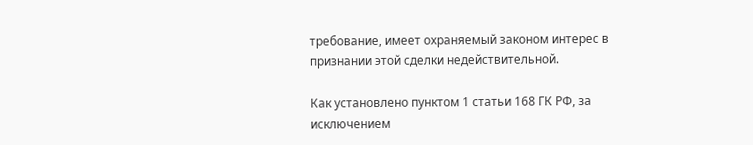требование, имеет охраняемый законом интерес в признании этой сделки недействительной.

Как установлено пунктом 1 статьи 168 ГК РФ, за исключением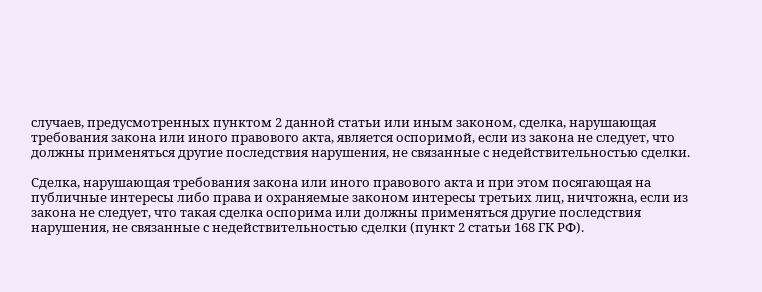случаев, предусмотренных пунктом 2 данной статьи или иным законом, сделка, нарушающая требования закона или иного правового акта, является оспоримой, если из закона не следует, что должны применяться другие последствия нарушения, не связанные с недействительностью сделки.

Сделка, нарушающая требования закона или иного правового акта и при этом посягающая на публичные интересы либо права и охраняемые законом интересы третьих лиц, ничтожна, если из закона не следует, что такая сделка оспорима или должны применяться другие последствия нарушения, не связанные с недействительностью сделки (пункт 2 статьи 168 ГК РФ).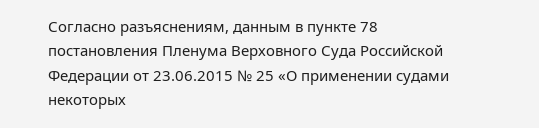Согласно разъяснениям, данным в пункте 78 постановления Пленума Верховного Суда Российской Федерации от 23.06.2015 № 25 «О применении судами некоторых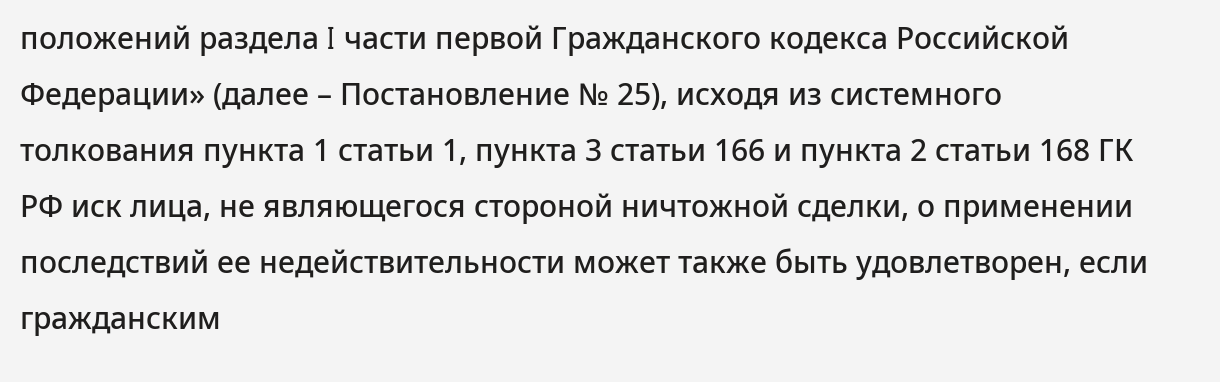положений раздела I части первой Гражданского кодекса Российской Федерации» (далее – Постановление № 25), исходя из системного толкования пункта 1 статьи 1, пункта 3 статьи 166 и пункта 2 статьи 168 ГК РФ иск лица, не являющегося стороной ничтожной сделки, о применении последствий ее недействительности может также быть удовлетворен, если гражданским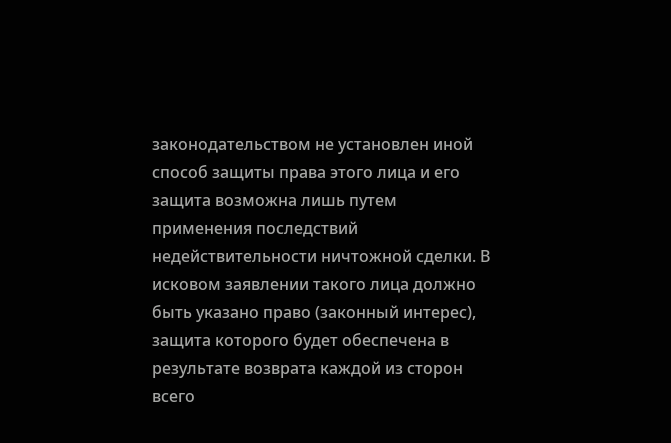законодательством не установлен иной способ защиты права этого лица и его защита возможна лишь путем применения последствий недействительности ничтожной сделки. В исковом заявлении такого лица должно быть указано право (законный интерес), защита которого будет обеспечена в результате возврата каждой из сторон всего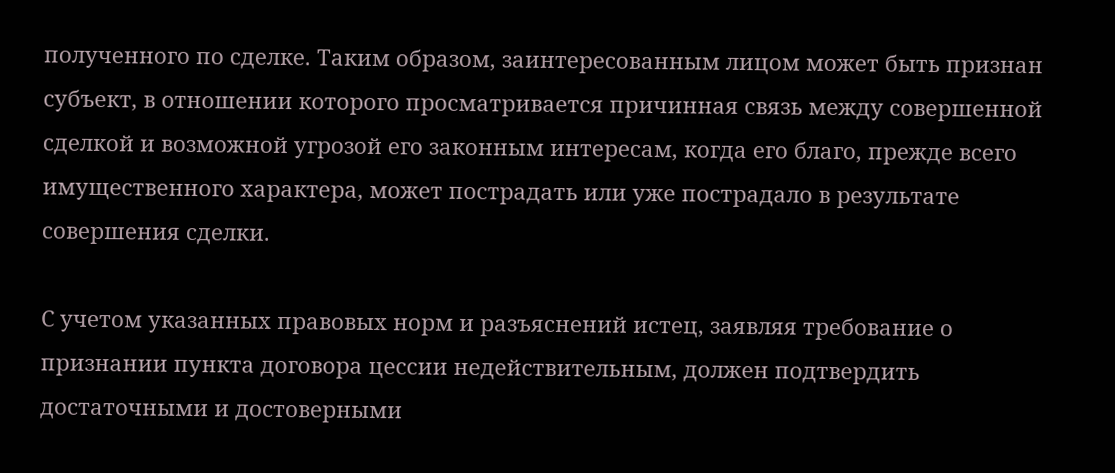полученного по сделке. Таким образом, заинтересованным лицом может быть признан субъект, в отношении которого просматривается причинная связь между совершенной сделкой и возможной угрозой его законным интересам, когда его благо, прежде всего имущественного характера, может пострадать или уже пострадало в результате совершения сделки.

С учетом указанных правовых норм и разъяснений истец, заявляя требование о признании пункта договора цессии недействительным, должен подтвердить достаточными и достоверными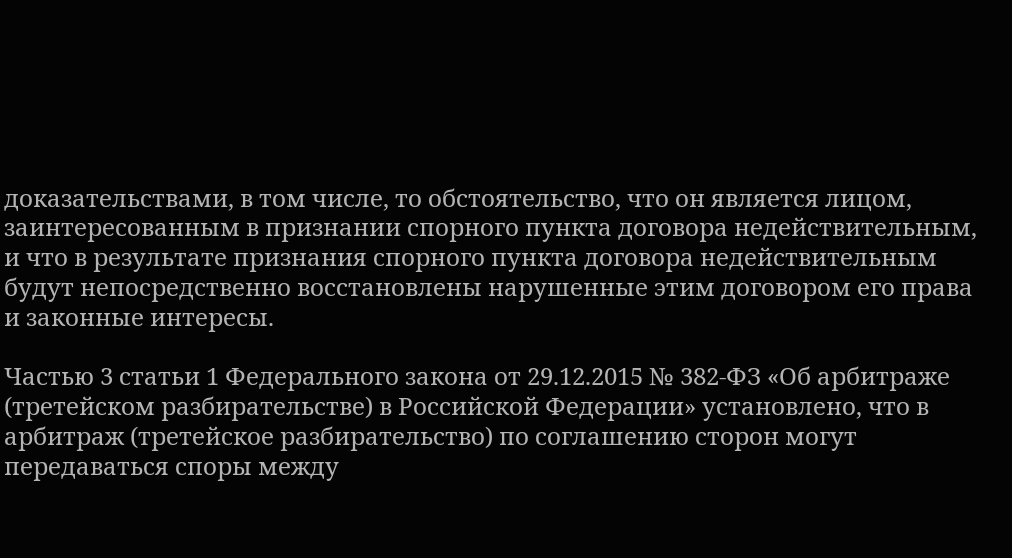доказательствами, в том числе, то обстоятельство, что он является лицом, заинтересованным в признании спорного пункта договора недействительным, и что в результате признания спорного пункта договора недействительным будут непосредственно восстановлены нарушенные этим договором его права и законные интересы.

Частью 3 статьи 1 Федерального закона от 29.12.2015 № 382-ФЗ «Об арбитраже (третейском разбирательстве) в Российской Федерации» установлено, что в арбитраж (третейское разбирательство) по соглашению сторон могут передаваться споры между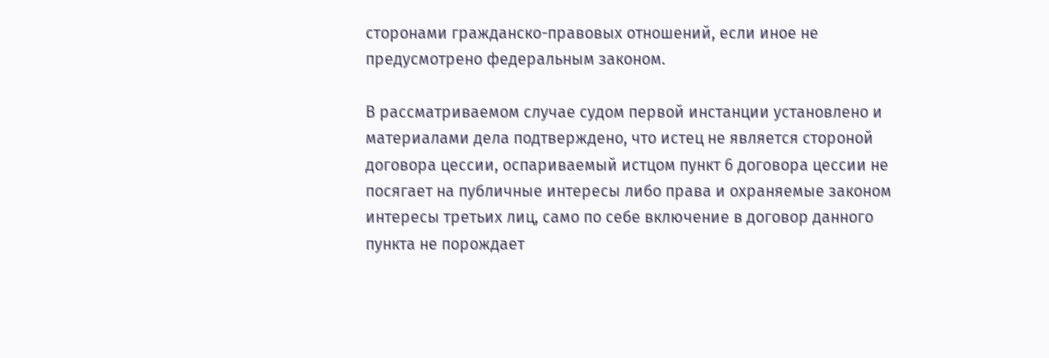сторонами гражданско-правовых отношений, если иное не предусмотрено федеральным законом.

В рассматриваемом случае судом первой инстанции установлено и материалами дела подтверждено, что истец не является стороной договора цессии, оспариваемый истцом пункт 6 договора цессии не посягает на публичные интересы либо права и охраняемые законом интересы третьих лиц, само по себе включение в договор данного пункта не порождает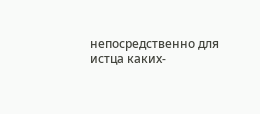непосредственно для истца каких-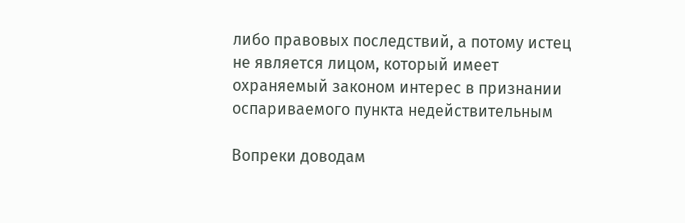либо правовых последствий, а потому истец не является лицом, который имеет охраняемый законом интерес в признании оспариваемого пункта недействительным

Вопреки доводам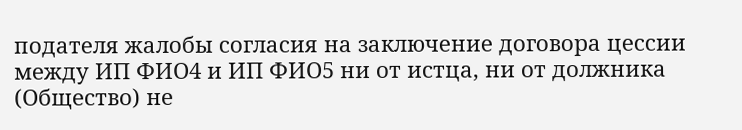подателя жалобы согласия на заключение договора цессии между ИП ФИО4 и ИП ФИО5 ни от истца, ни от должника (Общество) не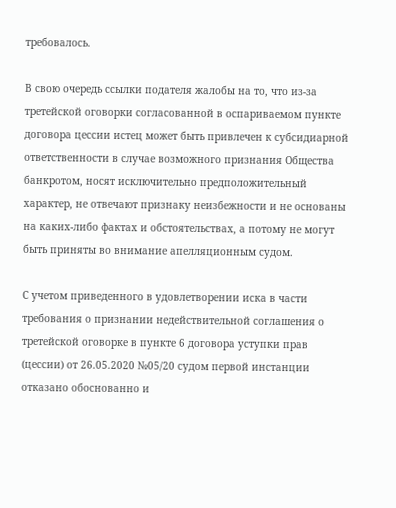требовалось.

В свою очередь ссылки подателя жалобы на то, что из-за третейской оговорки согласованной в оспариваемом пункте договора цессии истец может быть привлечен к субсидиарной ответственности в случае возможного признания Общества банкротом, носят исключительно предположительный характер, не отвечают признаку неизбежности и не основаны на каких-либо фактах и обстоятельствах, а потому не могут быть приняты во внимание апелляционным судом.

С учетом приведенного в удовлетворении иска в части требования о признании недействительной соглашения о третейской оговорке в пункте 6 договора уступки прав (цессии) от 26.05.2020 №05/20 судом первой инстанции отказано обоснованно и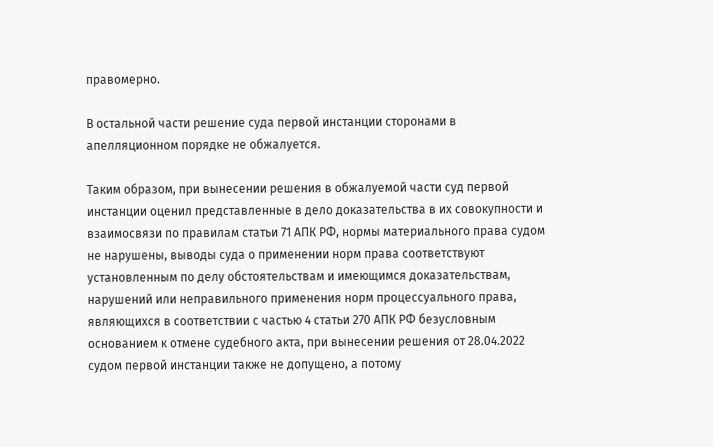правомерно.

В остальной части решение суда первой инстанции сторонами в апелляционном порядке не обжалуется.

Таким образом, при вынесении решения в обжалуемой части суд первой инстанции оценил представленные в дело доказательства в их совокупности и взаимосвязи по правилам статьи 71 АПК РФ, нормы материального права судом не нарушены, выводы суда о применении норм права соответствуют установленным по делу обстоятельствам и имеющимся доказательствам, нарушений или неправильного применения норм процессуального права, являющихся в соответствии с частью 4 статьи 270 АПК РФ безусловным основанием к отмене судебного акта, при вынесении решения от 28.04.2022 судом первой инстанции также не допущено, а потому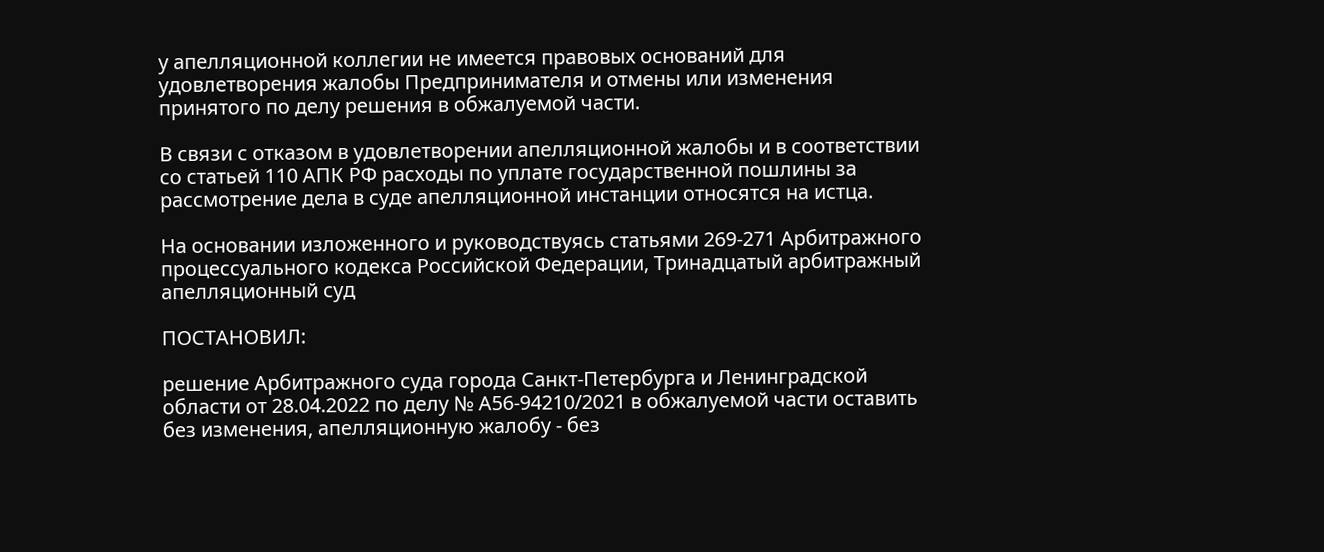у апелляционной коллегии не имеется правовых оснований для удовлетворения жалобы Предпринимателя и отмены или изменения принятого по делу решения в обжалуемой части.

В связи с отказом в удовлетворении апелляционной жалобы и в соответствии со статьей 110 АПК РФ расходы по уплате государственной пошлины за рассмотрение дела в суде апелляционной инстанции относятся на истца.

На основании изложенного и руководствуясь статьями 269-271 Арбитражного процессуального кодекса Российской Федерации, Тринадцатый арбитражный апелляционный суд

ПОСТАНОВИЛ:

решение Арбитражного суда города Санкт-Петербурга и Ленинградской области от 28.04.2022 по делу № А56-94210/2021 в обжалуемой части оставить без изменения, апелляционную жалобу - без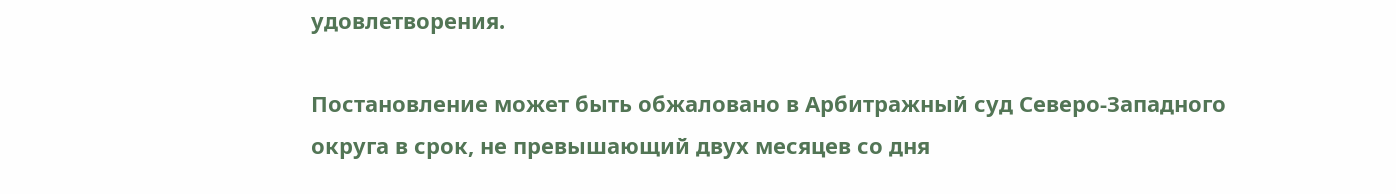удовлетворения.

Постановление может быть обжаловано в Арбитражный суд Северо-Западного округа в срок, не превышающий двух месяцев со дня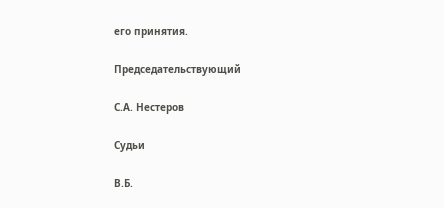его принятия.

Председательствующий

С.А. Нестеров

Судьи

В.Б.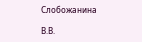Слобожанина

В.В.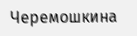Черемошкина